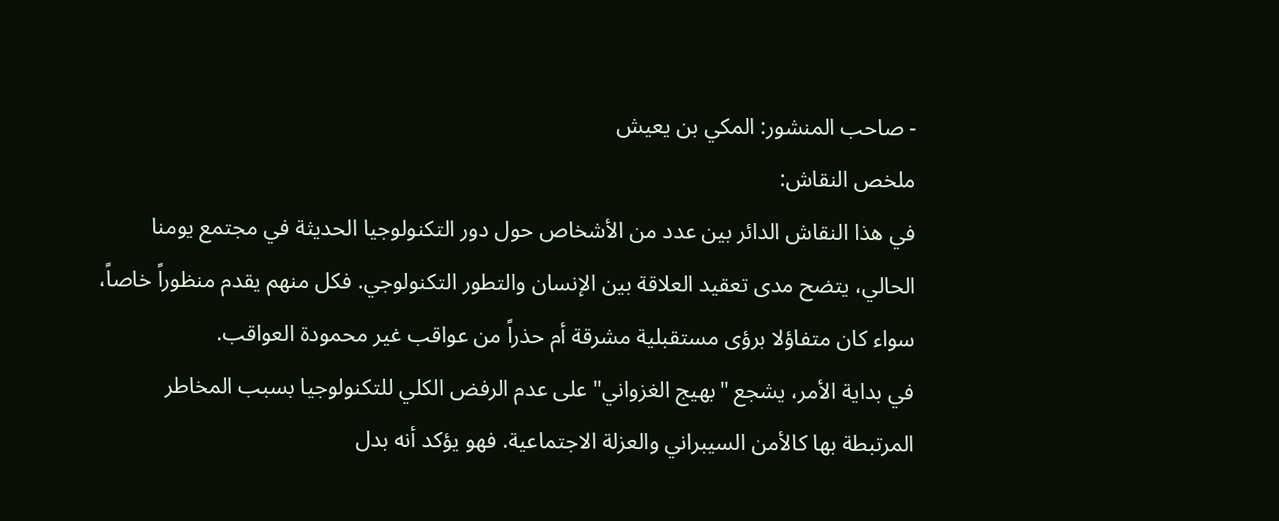- صاحب المنشور: المكي بن يعيش
ملخص النقاش:
في هذا النقاش الدائر بين عدد من الأشخاص حول دور التكنولوجيا الحديثة في مجتمع يومنا الحالي، يتضح مدى تعقيد العلاقة بين الإنسان والتطور التكنولوجي. فكل منهم يقدم منظوراً خاصاً، سواء كان متفاؤلا برؤى مستقبلية مشرقة أم حذراً من عواقب غير محمودة العواقب.
في بداية الأمر، يشجع "بهيج الغزواني" على عدم الرفض الكلي للتكنولوجيا بسبب المخاطر المرتبطة بها كالأمن السيبراني والعزلة الاجتماعية. فهو يؤكد أنه بدل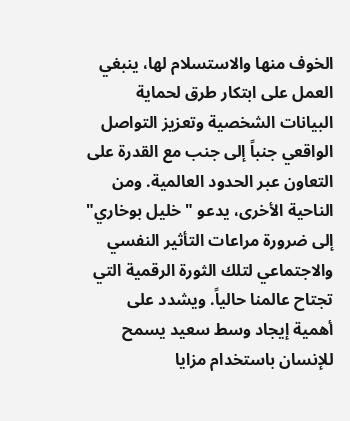الخوف منها والاستسلام لها، ينبغي العمل على ابتكار طرق لحماية البيانات الشخصية وتعزيز التواصل الواقعي جنباً إلى جنب مع القدرة على التعاون عبر الحدود العالمية. ومن الناحية الأخرى، يدعو "خليل بوخاري" إلى ضرورة مراعات التأثير النفسي والاجتماعي لتلك الثورة الرقمية التي تجتاح عالمنا حالياً. ويشدد على أهمية إيجاد وسط سعيد يسمح للإنسان باستخدام مزايا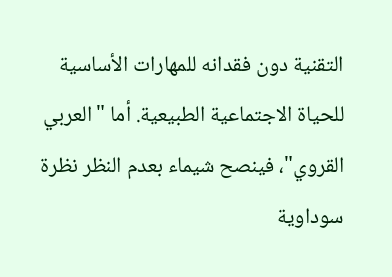التقنية دون فقدانه للمهارات الأساسية للحياة الاجتماعية الطبيعية. أما "العربي القروي"، فينصح شيماء بعدم النظر نظرة سوداوية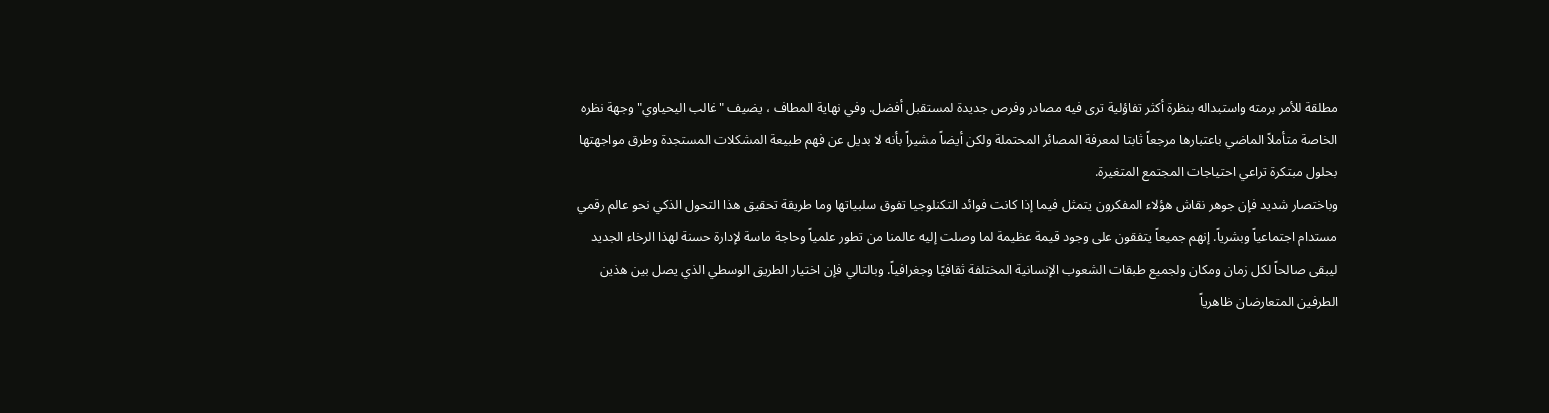مطلقة للأمر برمته واستبداله بنظرة أكثر تفاؤلية ترى فيه مصادر وفرص جديدة لمستقبل أفضل. وفي نهاية المطاف ، يضيف "غالب اليحياوي" وجهة نظره الخاصة متأملاً الماضي باعتبارها مرجعاً ثابتا لمعرفة المصائر المحتملة ولكن أيضاً مشيراً بأنه لا بديل عن فهم طبيعة المشكلات المستجدة وطرق مواجهتها بحلول مبتكرة تراعي احتياجات المجتمع المتغيرة.
وباختصار شديد فإن جوهر نقاش هؤلاء المفكرون يتمثل فيما إذا كانت فوائد التكنلوجيا تفوق سلبياتها وما طريقة تحقيق هذا التحول الذكي نحو عالم رقمي مستدام اجتماعياً وبشرياً. إنهم جميعاً يتفقون على وجود قيمة عظيمة لما وصلت إليه عالمنا من تطور علمياً وحاجة ماسة لإدارة حسنة لهذا الرخاء الجديد ليبقى صالحاً لكل زمان ومكان ولجميع طبقات الشعوب الإنسانية المختلفة ثقافيًا وجغرافياً. وبالتالي فإن اختيار الطريق الوسطي الذي يصل بين هذين الطرفين المتعارضان ظاهرياً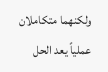ولكنهما متكاملان عملياً يعد الحل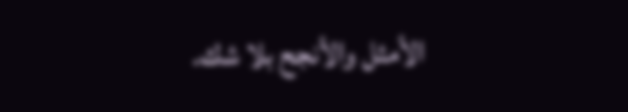الأمثل والأنجح بلا شك.